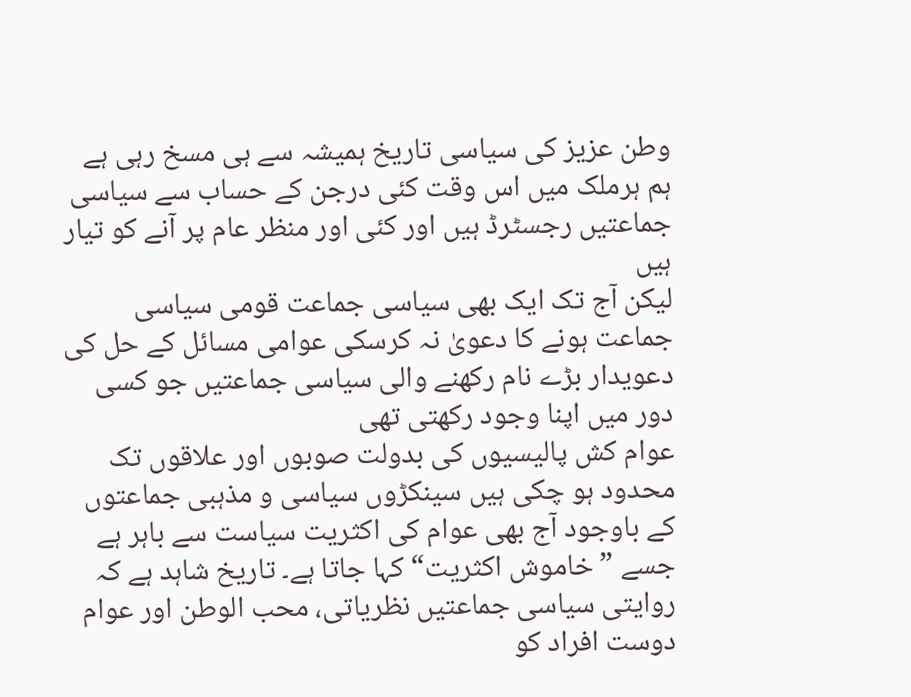وطن عزیز کی سیاسی تاریخ ہمیشہ سے ہی مسخ رہی ہے ہم ہرملک میں اس وقت کئی درجن کے حساب سے سیاسی جماعتیں رجسٹرڈ ہیں اور کئی اور منظر عام پر آنے کو تیار ہیں
لیکن آج تک ایک بھی سیاسی جماعت قومی سیاسی جماعت ہونے کا دعویٰ نہ کرسکی عوامی مسائل کے حل کی دعویدار بڑے نام رکھنے والی سیاسی جماعتیں جو کسی دور میں اپنا وجود رکھتی تھی
عوام کش پالیسیوں کی بدولت صوبوں اور علاقوں تک محدود ہو چکی ہیں سینکڑوں سیاسی و مذہبی جماعتوں کے باوجود آج بھی عوام کی اکثریت سیاست سے باہر ہے
جسے ”خاموش اکثریت“ کہا جاتا ہے۔ تاریخ شاہد ہے کہ روایتی سیاسی جماعتیں نظریاتی، محب الوطن اور عوام دوست افراد کو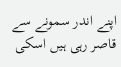اپنے اندر سمونے سے قاصر رہی ہیں اسکی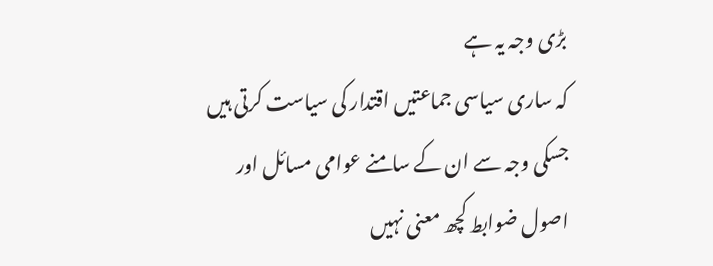بڑی وجہ یہ ہے
کہ ساری سیاسی جماعتیں اقتدار کی سیاست کرتی ہیں جسکی وجہ سے ان کے سامنے عوامی مسائل اور اصول ضوابط کچھ معنی نہیں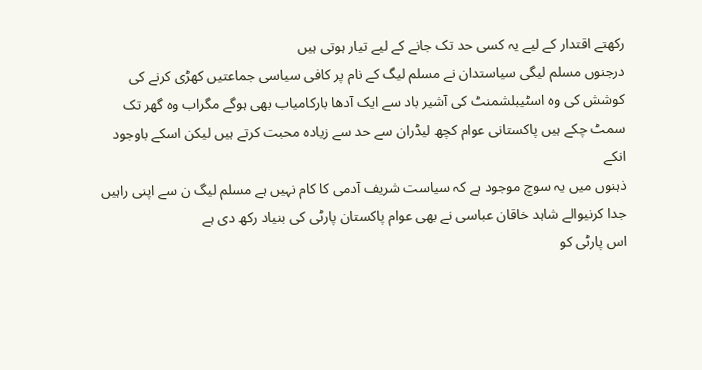رکھتے اقتدار کے لیے یہ کسی حد تک جانے کے لیے تیار ہوتی ہیں
درجنوں مسلم لیگی سیاستدان نے مسلم لیگ کے نام پر کافی سیاسی جماعتیں کھڑی کرنے کی کوشش کی وہ اسٹیبلشمنٹ کی آشیر باد سے ایک آدھا بارکامیاب بھی ہوگے مگراب وہ گھر تک سمٹ چکے ہیں پاکستانی عوام کچھ لیڈران سے حد سے زیادہ محبت کرتے ہیں لیکن اسکے باوجود انکے
ذہنوں میں یہ سوچ موجود ہے کہ سیاست شریف آدمی کا کام نہیں ہے مسلم لیگ ن سے اپنی راہیں جدا کرنیوالے شاہد خاقان عباسی نے بھی عوام پاکستان پارٹی کی بنیاد رکھ دی ہے
اس پارٹی کو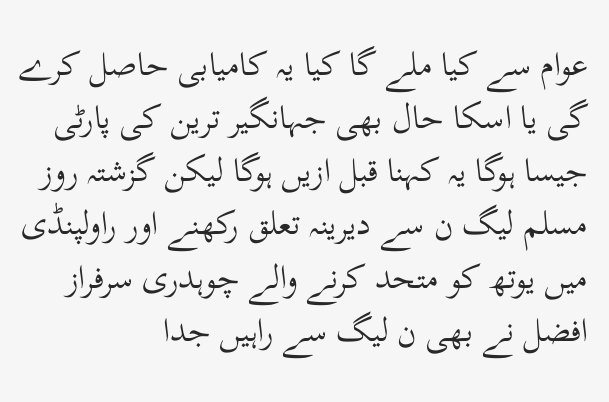عوام سے کیا ملے گا کیا یہ کامیابی حاصل کرے گی یا اسکا حال بھی جہانگیر ترین کی پارٹی جیسا ہوگا یہ کہنا قبل ازیں ہوگا لیکن گزشتہ روز مسلم لیگ ن سے دیرینہ تعلق رکھنے اور راولپنڈی میں یوتھ کو متحد کرنے والے چوہدری سرفراز افضل نے بھی ن لیگ سے راہیں جدا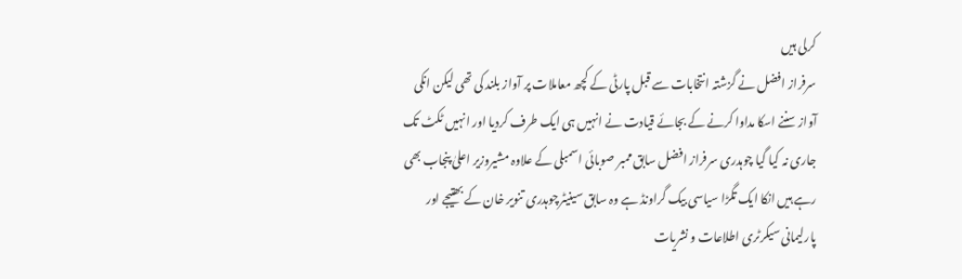کرلی ہیں
سرفراز افضل نے گزشتہ انتخابات سے قبل پارٹی کے کچھ معاملات پر آواز بلند کی تھی لیکن انکی آواز سننے اسکا مداوا کرنے کے بجائے قیادت نے انہیں ہی ایک طرف کردیا اور انہیں ٹکٹ تک جاری نہ کیا گیا چوہدری سرفراز افضل سابق ممبر صوبائی اسمبلی کے علاوہ مشیروزیر اعلیٰ پنجاب بھی رہے ہیں انکا ایک تگڑا سیاسی بیک گراونڈ ہے وہ سابق سینیٹرچوہدری تنویر خان کے بھتیجے اور پارلیمانی سیکرٹری اطلاعات و نشریات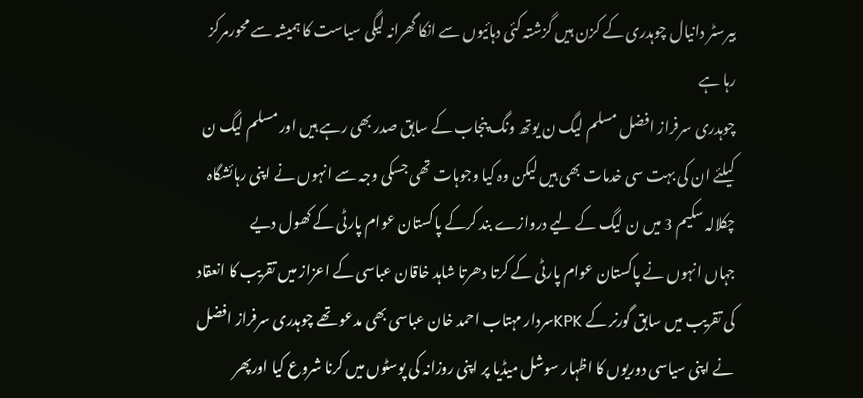بیرسٹر دانیال چوہدری کے کزن ہیں گزشتہ کئی دہائیوں سے انکا گھرانہ لیگی سیاست کا ہمیشہ سے محورمرکز رہا ہے
چوہدری سرفراز افضل مسلم لیگ ن یوتھ ونگ پنجاب کے سابق صدر بھی رہے ہیں اور مسلم لیگ ن کیلئے ان کی بہت سی خدمات بھی ہیں لیکن وہ کیا وجوہات تھی جسکی وجہ سے انہوں نے اپنی رہائشگاہ چکلالہ سکیم 3 میں ن لیگ کے لیے دروازے بند کرکے پاکستان عوام پارٹی کے کھول دیے
جہاں انہوں نے پاکستان عوام پارٹی کے کرتا دھرتا شاہد خاقان عباسی کے اعزاز میں تقریب کا انعقاد کی تقریب میں سابق گورنر کے KPKسردار مہتاب احمد خان عباسی بھی مدعو تھے چوہدری سرفراز افضل نے اپنی سیاسی دوریوں کا اظہار سوشل میڈیا پر اپنی روزانہ کی پوسٹوں میں کرنا شروع کیا اورپھر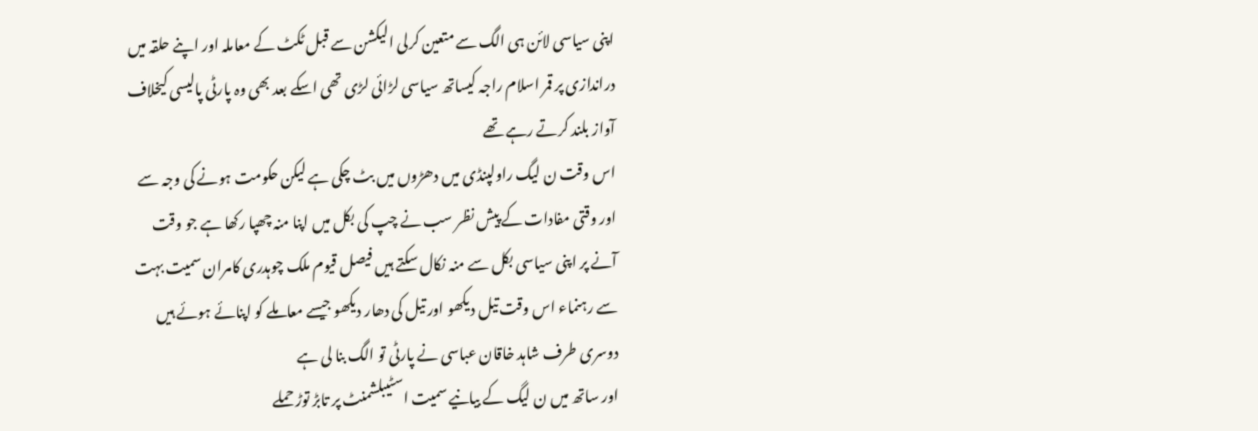اپنی سیاسی لائن ہی الگ سے متعین کرلی الیکشن سے قبل ٹکٹ کے معاملہ اور اپنے حلقہ میں دراندازی پر قمر اسلام راجہ کیساتھ سیاسی لڑائی لڑی تھی اسکے بعد بھی وہ پارٹی پالیسی کیخلاف آواز بلند کرتے رہے تھے
اس وقت ن لیگ راولپنڈی میں دھڑوں میں بٹ چکی ہے لیکن حکومت ہونے کی وجہ سے اور وقتی مفادات کے پیش نظر سب نے چپ کی بکل میں اپنا منہ چھپا رکھا ہے جو وقت آنے پر اپنی سیاسی بکل سے منہ نکال سکتے ہیں فیصل قیوم ملک چوہدری کامران سمیت بہت سے رہنماء اس وقت تیل دیکھو اور تیل کی دھار دیکھو جیسے معاملے کو اپنائے ہوئے ہیں دوسری طرف شاہد خاقان عباسی نے پارٹی تو الگ بنا لی ہے
اور ساتھ میں ن لیگ کے بیانیے سمیت اسٹیبلشمنٹ پر تابڑ توڑ حملے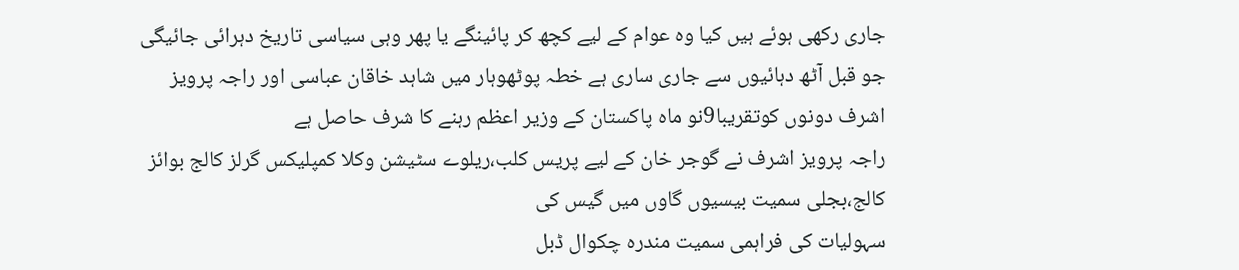جاری رکھی ہوئے ہیں کیا وہ عوام کے لیے کچھ کر پائینگے یا پھر وہی سیاسی تاریخ دہرائی جائیگی جو قبل آٹھ دہائیوں سے جاری ساری ہے خطہ پوٹھوہار میں شاہد خاقان عباسی اور راجہ پرویز اشرف دونوں کوتقریبا9نو ماہ پاکستان کے وزیر اعظم رہنے کا شرف حاصل ہے
راجہ پرویز اشرف نے گوجر خان کے لیے پریس کلب،ریلوے سٹیشن وکلا کمپلیکس گرلز کالج بوائز کالج،بجلی سمیت بیسیوں گاوں میں گیس کی
سہولیات کی فراہمی سمیت مندرہ چکوال ڈبل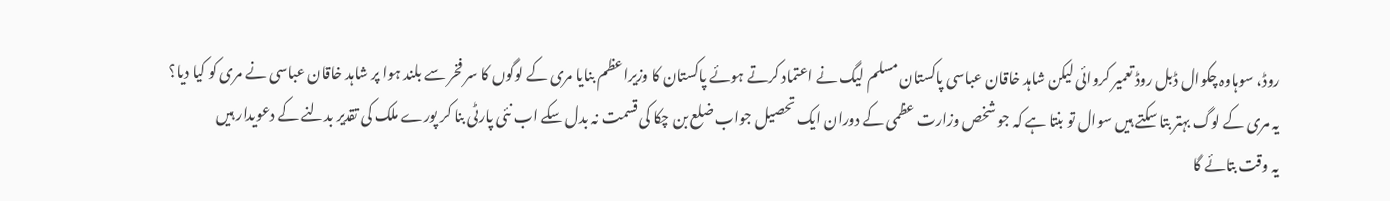روڈ، سوہاوہ چکوال ڈبل روڈ تعمیر کروائی لیکن شاہد خاقان عباسی پاکستان مسلم لیگ نے اعتماد کرتے ہوئے پاکستان کا وزیراعظم بنایا مری کے لوگوں کا سر فخر سے بلند ہوا پر شاہد خاقان عباسی نے مری کو کیا دیا؟
یہ مری کے لوگ بہتر بتا سکتے ہیں سوال تو بنتا ہے کہ جو شخص وزارت عظمی کے دوران ایک تحصیل جواب ضلع بن چکا کی قسمت نہ بدل سکے اب نئی پارٹی بنا کر پورے ملک کی تقدیر بدلنے کے دعویدار ہیں
یہ وقت بتائے گا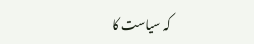کہ سیاست کا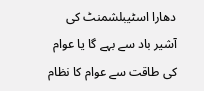دھارا اسٹیبلشمنٹ کی آشیر باد سے بہے گا یا عوام کی طاقت سے عوام کا نظام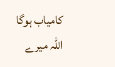کامیاب ہوگا اللہ میرے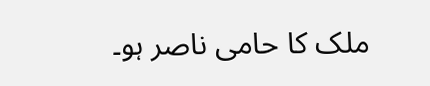ملک کا حامی ناصر ہو۔